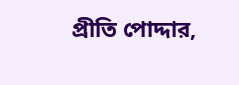প্রীতি পোদ্দার,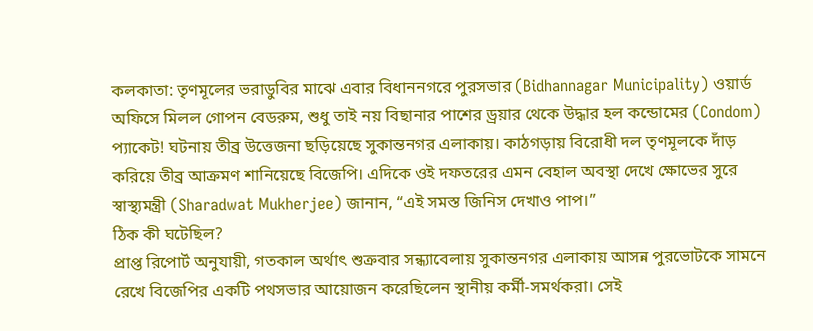কলকাতা: তৃণমূলের ভরাডুবির মাঝে এবার বিধাননগরে পুরসভার (Bidhannagar Municipality) ওয়ার্ড অফিসে মিলল গোপন বেডরুম, শুধু তাই নয় বিছানার পাশের ড্রয়ার থেকে উদ্ধার হল কন্ডোমের (Condom) প্যাকেট! ঘটনায় তীব্র উত্তেজনা ছড়িয়েছে সুকান্তনগর এলাকায়। কাঠগড়ায় বিরোধী দল তৃণমূলকে দাঁড় করিয়ে তীব্র আক্রমণ শানিয়েছে বিজেপি। এদিকে ওই দফতরের এমন বেহাল অবস্থা দেখে ক্ষোভের সুরে স্বাস্থ্যমন্ত্রী (Sharadwat Mukherjee) জানান, “এই সমস্ত জিনিস দেখাও পাপ।”
ঠিক কী ঘটেছিল?
প্রাপ্ত রিপোর্ট অনুযায়ী, গতকাল অর্থাৎ শুক্রবার সন্ধ্যাবেলায় সুকান্তনগর এলাকায় আসন্ন পুরভোটকে সামনে রেখে বিজেপির একটি পথসভার আয়োজন করেছিলেন স্থানীয় কর্মী-সমর্থকরা। সেই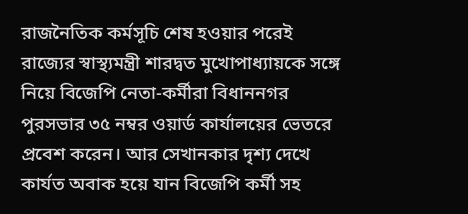রাজনৈতিক কর্মসূচি শেষ হওয়ার পরেই রাজ্যের স্বাস্থ্যমন্ত্রী শারদ্বত মুখোপাধ্যায়কে সঙ্গে নিয়ে বিজেপি নেতা-কর্মীরা বিধাননগর পুরসভার ৩৫ নম্বর ওয়ার্ড কার্যালয়ের ভেতরে প্রবেশ করেন। আর সেখানকার দৃশ্য দেখে কার্যত অবাক হয়ে যান বিজেপি কর্মী সহ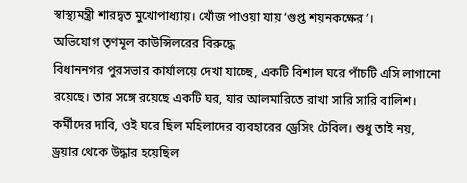স্বাস্থ্যমন্ত্রী শারদ্বত মুখোপাধ্যায়। খোঁজ পাওয়া যায় ‘গুপ্ত শয়নকক্ষের’।
অভিযোগ তৃণমূল কাউন্সিলরের বিরুদ্ধে
বিধাননগর পুরসভার কার্যালয়ে দেখা যাচ্ছে, একটি বিশাল ঘরে পাঁচটি এসি লাগানো রয়েছে। তার সঙ্গে রয়েছে একটি ঘর, যার আলমারিতে রাখা সারি সারি বালিশ। কর্মীদের দাবি, ওই ঘরে ছিল মহিলাদের ব্যবহারের ড্রেসিং টেবিল। শুধু তাই নয়, ড্রয়ার থেকে উদ্ধার হয়েছিল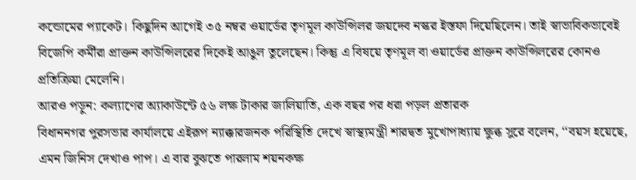কন্ডোমের প্যাকেট। কিছুদিন আগেই ৩৫ নম্বর ওয়ার্ডের তৃণমূল কাউন্সিলর জয়দেব নস্কর ইস্তফা দিয়েছিলেন। তাই স্বাভাবিকভাবেই বিজেপি কর্মীরা প্রাক্তন কাউন্সিলরের দিকেই আঙুল তুলেছেন। কিন্তু এ বিষয়ে তৃণমূল বা ওয়ার্ডের প্রাক্তন কাউন্সিলরের কোনও প্রতিক্রিয়া মেলেনি।
আরও পড়ুন: কল্যাণের অ্যাকাউন্টে ৫৬ লক্ষ টাকার জালিয়াতি, এক বছর পর ধরা পড়ল প্রতারক
বিধাননগর পুরসভার কার্যালয়ে এইরূপ ন্যাক্কারজনক পরিস্থিতি দেখে স্বাস্থ্যমন্ত্রী শারদ্বত মুখোপাধ্যায় ক্ষুব্ধ সুরে বলেন, ‘‘বয়স হয়েছে, এমন জিনিস দেখাও পাপ। এ বার বুঝতে পারলাম শয়নকক্ষ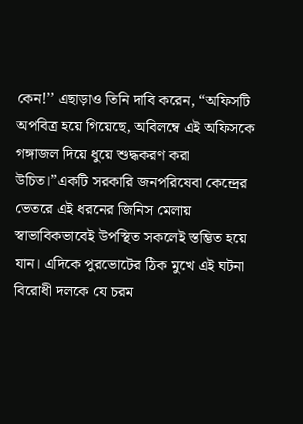কেন!’’ এছাড়াও তিনি দাবি করেন, “অফিসটি অপবিত্র হয়ে গিয়েছে, অবিলম্বে এই অফিসকে গঙ্গাজল দিয়ে ধুয়ে শুদ্ধকরণ করা উচিত।”একটি সরকারি জনপরিষেবা কেন্দ্রের ভেতরে এই ধরনের জিনিস মেলায় স্বাভাবিকভাবেই উপস্থিত সকলেই স্তম্ভিত হয়ে যান। এদিকে পুরভোটের ঠিক মুখে এই ঘটনা বিরোধী দলকে যে চরম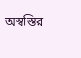অস্বস্তির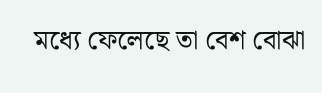মধ্যে ফেলেছে তা বেশ বোঝা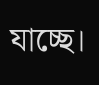যাচ্ছে।